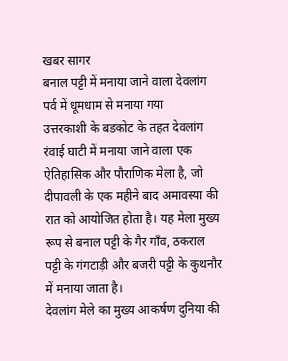खबर सागर
बनाल पट्टी में मनाया जाने वाला देवलांग पर्व में धूमधाम से मनाया गया
उत्तरकाशी के बडकोट के तहत देवलांग रंवाई घाटी में मनाया जाने वाला एक ऐतिहासिक और पौराणिक मेला है, जो दीपावली के एक महीने बाद अमावस्या की रात को आयोजित होता है। यह मेला मुख्य रूप से बनाल पट्टी के गैर गाँव, ठकराल पट्टी के गंगटाड़ी और बजरी पट्टी के कुथनौर में मनाया जाता है।
देवलांग मेले का मुख्य आकर्षण दुनिया की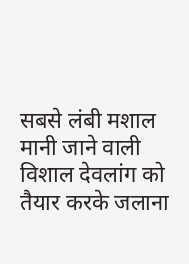सबसे लंबी मशाल मानी जाने वाली विशाल देवलांग को तैयार करके जलाना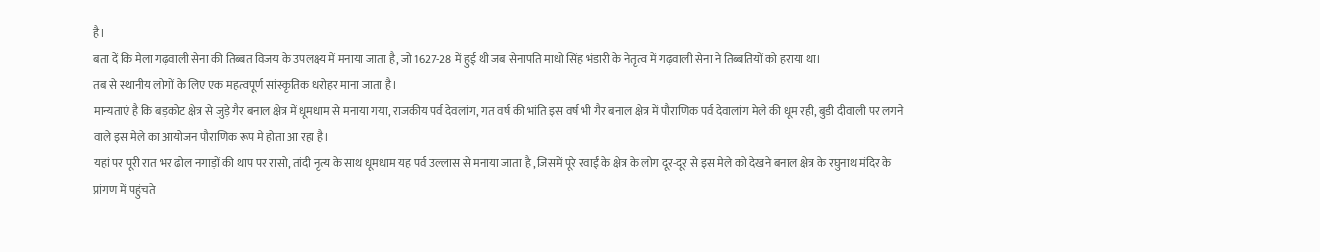है।
बता दें कि मेला गढ़वाली सेना की तिब्बत विजय के उपलक्ष्य में मनाया जाता है, जो 1627-28 में हुई थी जब सेनापति माधो सिंह भंडारी के नेतृत्व में गढ़वाली सेना ने तिब्बतियों को हराया था।
तब से स्थानीय लोगों के लिए एक महत्वपूर्ण सांस्कृतिक धरोहर माना जाता है।
मान्यताएं है कि बड़कोट क्षेत्र से जुड़े गैर बनाल क्षेत्र में धूमधाम से मनाया गया, राजकीय पर्व देवलांग, गत वर्ष की भांति इस वर्ष भी गैर बनाल क्षेत्र में पौराणिक पर्व देवालांग मेले की धूम रही, बुडी दीवाली पर लगने वाले इस मेले का आयोजन पौराणिक रूप मे होता आ रहा है।
यहां पर पूरी रात भर ढोल नगाड़ों की थाप पर रासो, तांदी नृत्य के साथ धूमधाम यह पर्व उल्लास से मनाया जाता है ,जिसमें पूरे रवाईं के क्षेत्र के लोग दूर-दूर से इस मेले को देखने बनाल क्षेत्र के रघुनाथ मंदिर के प्रांगण में पहुंचते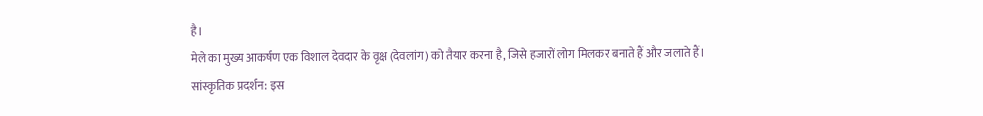है।
मेले का मुख्य आकर्षण एक विशाल देवदार के वृक्ष (देवलांग) को तैयार करना है, जिसे हजारों लोग मिलकर बनाते हैं और जलाते हैं।
सांस्कृतिक प्रदर्शन: इस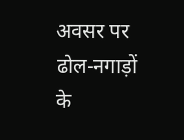अवसर पर ढोल-नगाड़ों के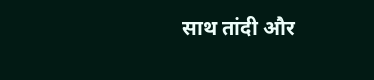साथ तांदी और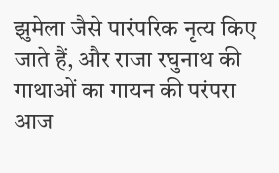झुमेला जैसे पारंपरिक नृत्य किए जाते हैं, और राजा रघुनाथ की गाथाओं का गायन की परंपरा आज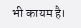भी कायम है।